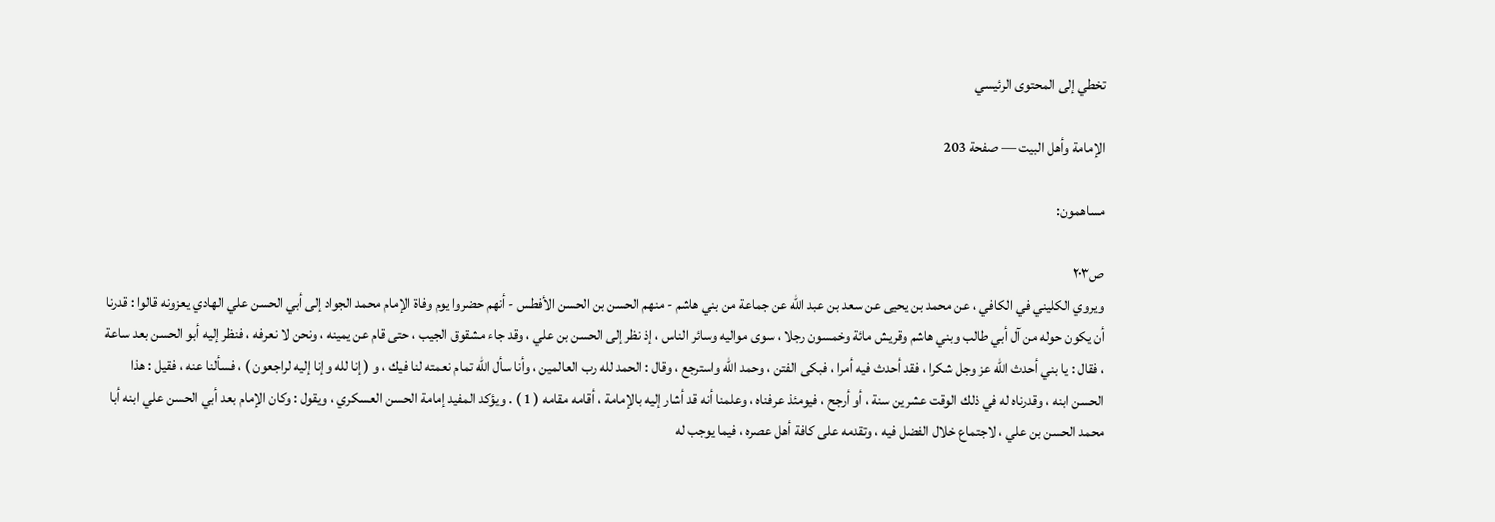تخطي إلى المحتوى الرئيسي

الإمامة وأهل البيت — صفحة 203

مساهمون:

ص٢٠٣
ويروي الكليني في الكافي ، عن محمد بن يحيى عن سعد بن عبد الله عن جماعة من بني هاشم - منهم الحسن بن الحسن الأفطس - أنهم حضروا يوم وفاة الإمام محمد الجواد إلى أبي الحسن علي الهادي يعزونه قالوا : قدرنا أن يكون حوله من آل أبي طالب وبني هاشم وقريش مائة وخمسون رجلا ، سوى مواليه وسائر الناس ، إذ نظر إلى الحسن بن علي ، وقد جاء مشقوق الجيب ، حتى قام عن يمينه ، ونحن لا نعرفه ، فنظر إليه أبو الحسن بعد ساعة ، فقال : يا بني أحدث الله عز وجل شكرا ، فقد أحدث فيه أمرا ، فبكى الفتن ، وحمد الله واسترجع ، وقال : الحمد لله رب العالمين ، وأنا سأل الله تمام نعمته لنا فيك ، و ( إنا لله وإنا إليه لراجعون ) ، فسألنا عنه ، فقيل : هذا الحسن ابنه ، وقدرناه له في ذلك الوقت عشرين سنة ، أو أرجح ، فيومئذ عرفناه ، وعلمنا أنه قد أشار إليه بالإمامة ، أقامه مقامه ( 1 ) . ويؤكد المفيد إمامة الحسن العسكري ، ويقول : وكان الإمام بعد أبي الحسن علي ابنه أبا محمد الحسن بن علي ، لاجتماع خلال الفضل فيه ، وتقدمه على كافة أهل عصره ، فيما يوجب له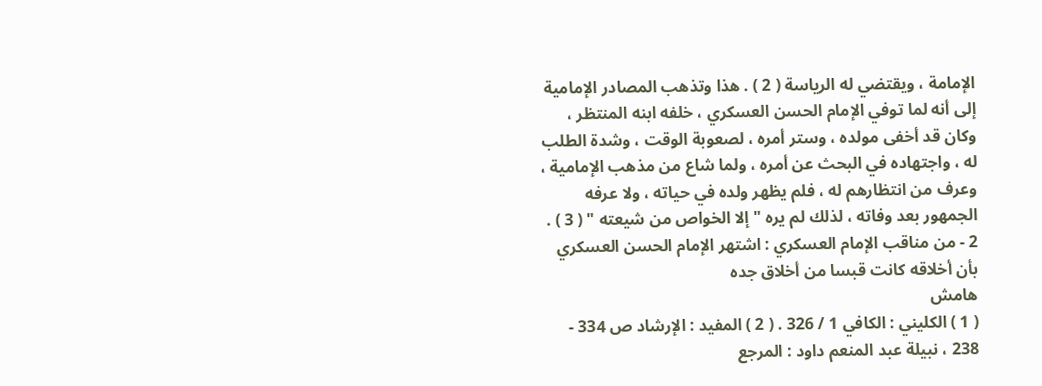الإمامة ، ويقتضي له الرياسة ( 2 ) . هذا وتذهب المصادر الإمامية إلى أنه لما توفي الإمام الحسن العسكري ، خلفه ابنه المنتظر ، وكان قد أخفى مولده ، وستر أمره ، لصعوبة الوقت ، وشدة الطلب له ، واجتهاده في البحث عن أمره ، ولما شاع من مذهب الإمامية ، وعرف من انتظارهم له ، فلم يظهر ولده في حياته ، ولا عرفه الجمهور بعد وفاته ، لذلك لم يره " إلا الخواص من شيعته " ( 3 ) . 2 - من مناقب الإمام العسكري : اشتهر الإمام الحسن العسكري بأن أخلاقه كانت قبسا من أخلاق جده
هامش
( 1 ) الكليني : الكافي 1 / 326 . ( 2 ) المفيد : الإرشاد ص 334 - 238 ، نبيلة عبد المنعم داود : المرجع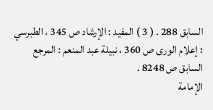السابق 288 . ( 3 ) المفيد : الإرشاد ص 345 ، الطبرسي : إعلام الورى ص 360 ، نبيلة عبد المنعم : المرجع السابق ص 8248 .
الإمامة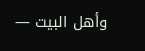وأهل البيت —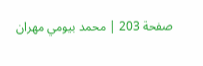صفحة 203 | محمد بيومي مهران